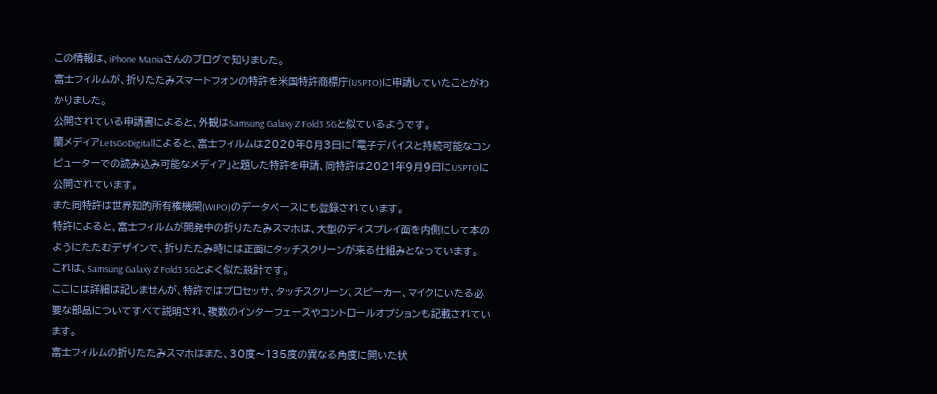この情報は、iPhone Maniaさんのブログで知りました。
富士フィルムが、折りたたみスマートフォンの特許を米国特許商標庁(USPTO)に申請していたことがわかりました。
公開されている申請書によると、外観はSamsung Galaxy Z Fold3 5Gと似ているようです。
蘭メディアLetsGoDigitalによると、富士フィルムは2020年8月3日に「電子デバイスと持続可能なコンピューターでの読み込み可能なメディア」と題した特許を申請、同特許は2021年9月9日にUSPTOに公開されています。
また同特許は世界知的所有権機関(WIPO)のデータベースにも登録されています。
特許によると、富士フィルムが開発中の折りたたみスマホは、大型のディスプレイ面を内側にして本のようにたたむデザインで、折りたたみ時には正面にタッチスクリーンが来る仕組みとなっています。
これは、Samsung Galaxy Z Fold3 5Gとよく似た設計です。
ここには詳細は記しませんが、特許ではプロセッサ、タッチスクリーン、スピーカー、マイクにいたる必要な部品についてすべて説明され、複数のインターフェースやコントロールオプションも記載されています。
富士フィルムの折りたたみスマホはまた、30度〜135度の異なる角度に開いた状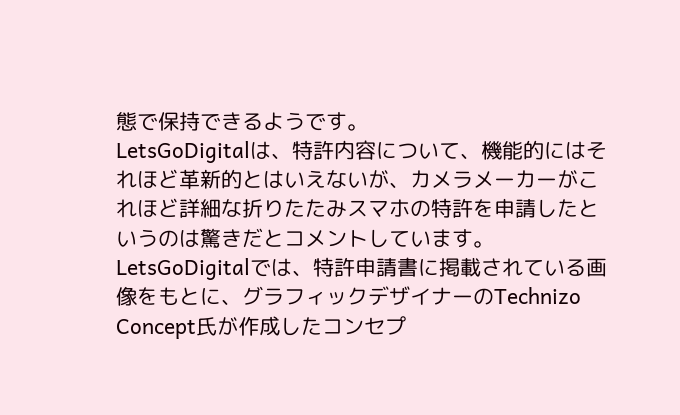態で保持できるようです。
LetsGoDigitalは、特許内容について、機能的にはそれほど革新的とはいえないが、カメラメーカーがこれほど詳細な折りたたみスマホの特許を申請したというのは驚きだとコメントしています。
LetsGoDigitalでは、特許申請書に掲載されている画像をもとに、グラフィックデザイナーのTechnizo Concept氏が作成したコンセプ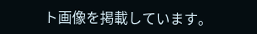ト画像を掲載しています。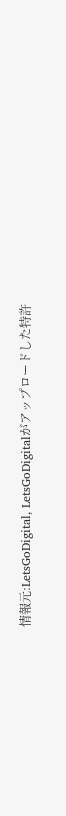情報元:LetsGoDigital, LetsGoDigitalがアップロードした特許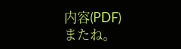内容(PDF)
またね。